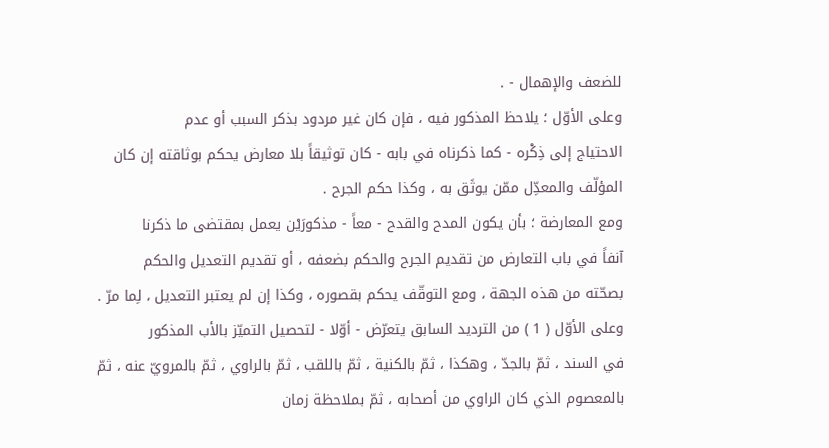للضعف والإهمال - .
وعلى الأوّل ؛ يلاحظ المذكور فيه ، فإن كان غير مردود بذكر السبب أو عدم
الاحتياج إلى ذِكْره - كما ذكرناه في بابه - كان توثيقاً بلا معارض يحكم بوثاقته إن كان
المؤلّف والمعدِّل ممّن يوثَق به ، وكذا حكم الجرح .
ومع المعارضة ؛ بأن يكون المدح والقدح - معاً - مذكورَيْن يعمل بمقتضى ما ذكرنا
آنفاً في باب التعارض من تقديم الجرح والحكم بضعفه ، أو تقديم التعديل والحكم
بصحّته من هذه الجهة ، ومع التوقّف يحكم بقصوره ، وكذا إن لم يعتبر التعديل ، لِما مرّ .
وعلى الأوّل ( 1 ) من الترديد السابق يتعرّض - أوّلا - لتحصيل التميّز بالأب المذكور
في السند ، ثمّ بالجدّ ، وهكذا ، ثمّ بالكنية ، ثمّ باللقب ، ثمّ بالراوي ، ثمّ بالمرويّ عنه ، ثمّ
بالمعصوم الذي كان الراوي من أصحابه ، ثمّ بملاحظة زمان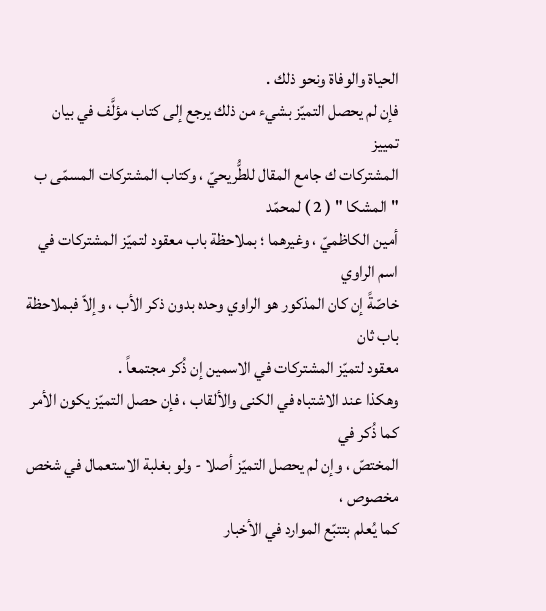الحياة والوفاة ونحو ذلك .
فإن لم يحصل التميّز بشيء من ذلك يرجع إلى كتاب مؤلَّف في بيان تمييز
المشتركات ك جامع المقال للطُّريحيّ ، وكتاب المشتركات المسمّى ب " المشكا " ( 2 ) لمحمّد
أمين الكاظميّ ، وغيرهما ؛ بملاحظة باب معقود لتميّز المشتركات في اسم الراوي
خاصّةً إن كان المذكور هو الراوي وحده بدون ذكر الأب ، وإلاّ فبملاحظة باب ثان
معقود لتميّز المشتركات في الاسمين إن ذُكر مجتمعاً .
وهكذا عند الاشتباه في الكنى والألقاب ، فإن حصل التميّز يكون الأمر كما ذُكر في
المختصّ ، وإن لم يحصل التميّز أصلا - ولو بغلبة الاستعمال في شخص مخصوص ،
كما يُعلم بتتبّع الموارد في الأخبار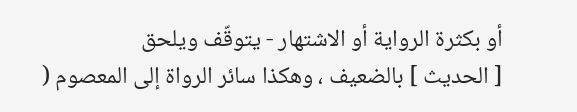أو بكثرة الرواية أو الاشتهار - يتوقّف ويلحق
[ الحديث ] بالضعيف ، وهكذا سائر الرواة إلى المعصوم (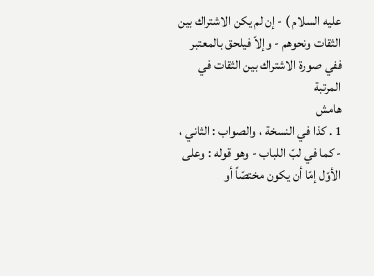عليه السلام ) - إن لم يكن الاشتراك بين
الثقات ونحوهم - وإلاّ فيلحق بالمعتبر ففي صورة الاشتراك بين الثقات في المرتبة
هامش
1 . كذا في النسخة ، والصواب : الثاني ، - كما في لبّ اللباب - وهو قوله : وعلى الأوّل إمّا أن يكون مختصّاً أو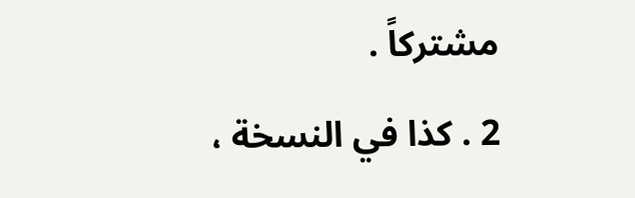مشتركاً .
2 . كذا في النسخة ،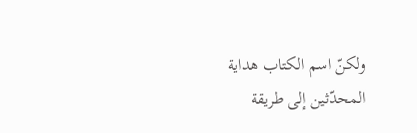ولكنّ اسم الكتاب هداية المحدّثين إلى طريقة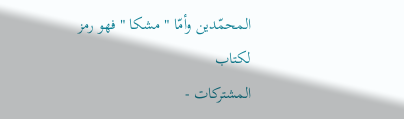المحمّدين وأمّا " مشكا " فهو رمز لكتاب
المشتركات -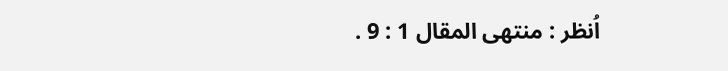اُنظر : منتهى المقال 1 : 9 .